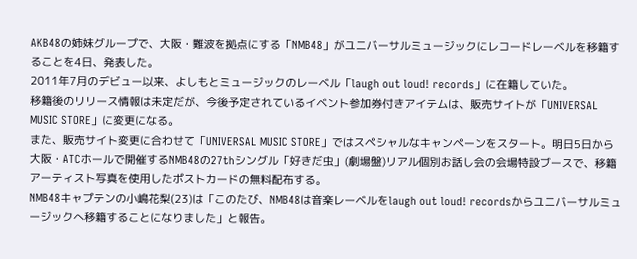AKB48の姉妹グループで、大阪・難波を拠点にする「NMB48」がユニバーサルミュージックにレコードレーベルを移籍することを4日、発表した。
2011年7月のデビュー以来、よしもとミュージックのレーベル「laugh out loud! records」に在籍していた。
移籍後のリリース情報は未定だが、今後予定されているイベント参加券付きアイテムは、販売サイトが「UNIVERSAL MUSIC STORE」に変更になる。
また、販売サイト変更に合わせて「UNIVERSAL MUSIC STORE」ではスペシャルなキャンペーンをスタート。明日5日から大阪・ATCホールで開催するNMB48の27thシングル「好きだ虫」(劇場盤)リアル個別お話し会の会場特設ブースで、移籍アーティスト写真を使用したポストカードの無料配布する。
NMB48キャプテンの小嶋花梨(23)は「このたび、NMB48は音楽レーベルをlaugh out loud! recordsからユニバーサルミュージックへ移籍することになりました」と報告。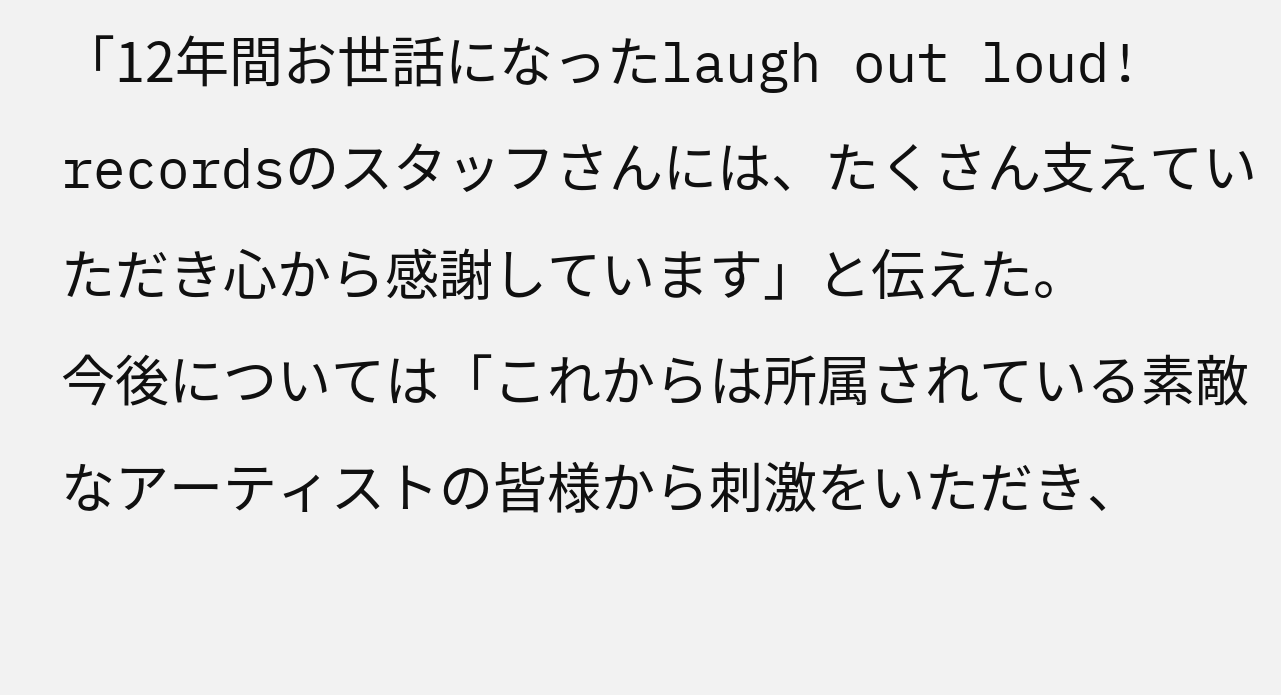「12年間お世話になったlaugh out loud! recordsのスタッフさんには、たくさん支えていただき心から感謝しています」と伝えた。
今後については「これからは所属されている素敵なアーティストの皆様から刺激をいただき、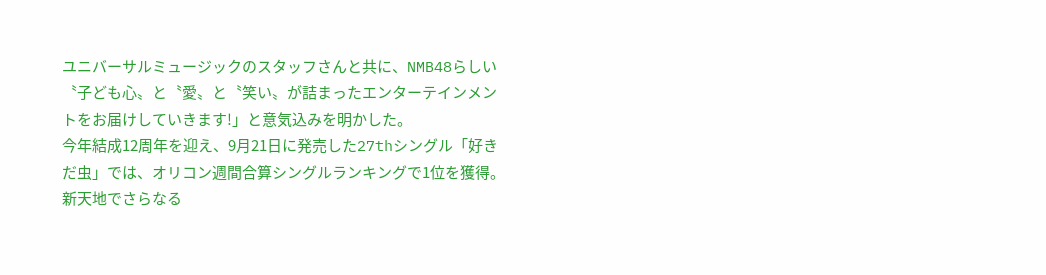ユニバーサルミュージックのスタッフさんと共に、NMB48らしい〝子ども心〟と〝愛〟と〝笑い〟が詰まったエンターテインメントをお届けしていきます!」と意気込みを明かした。
今年結成12周年を迎え、9月21日に発売した27thシングル「好きだ虫」では、オリコン週間合算シングルランキングで1位を獲得。新天地でさらなる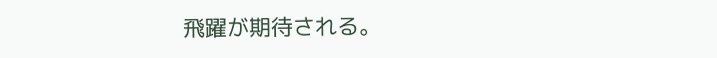飛躍が期待される。